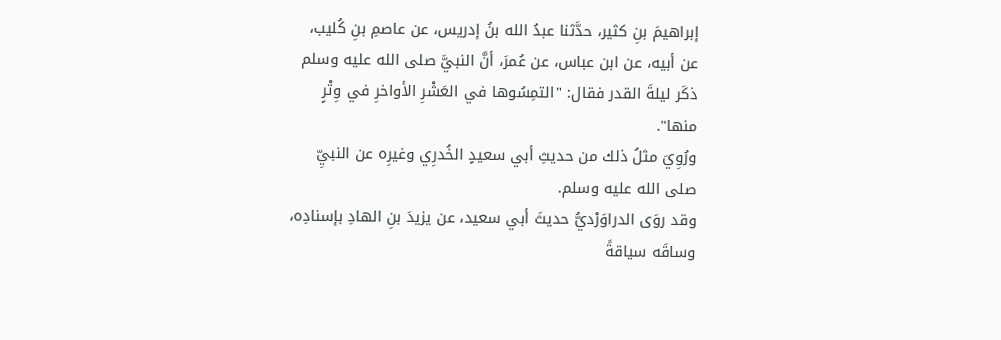إبراهيمَ بنِ كثير، حدَّثنا عبدُ الله بنُ إدريس، عن عاصمِ بنِ كُليب، عن أبيه، عن ابن عباس، عن عُمرَ، أنَّ النبيَّ صلى الله عليه وسلم ذكَر ليلةَ القدر فقال: "التمِسُوها في العَشْرِ الأواخرِ في وِتْرٍ منها".
ورُوِيَ مثلُ ذلك من حديثِ أبي سعيدٍ الخُدرِي وغيرِه عن النبيِّ صلى الله عليه وسلم.
وقد روَى الدراوَرْديُّ حديثَ أبي سعيد، عن يزيدَ بنِ الهادِ بإسنادِه، وساقَه سياقةً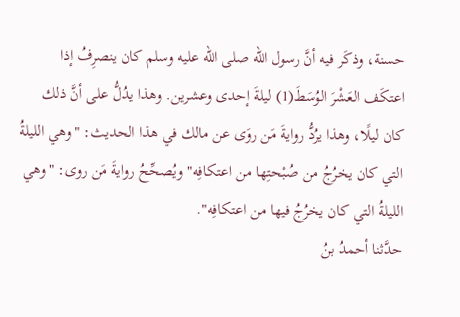حسنة، وذكَر فيه أنَّ رسول الله صلى الله عليه وسلم كان ينصرِفُ إذا اعتكَف العَشْرَ الوُسَطَ(1) ليلةَ إحدى وعشرين. وهذا يدُلُّ على أنَّ ذلك كان ليلًا، وهذا يرُدُّ روايةَ مَن روَى عن مالك في هذا الحديث: "وهي الليلةُ التي كان يخرُجُ من صُبْحتِها من اعتكافِه" ويُصحِّحُ روايةَ مَن روى: "وهي الليلةُ التي كان يخرُجُ فيها من اعتكافِه".
حدَّثنا أحمدُ بنُ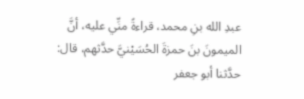عبدِ الله بنِ محمد، قراءةً منِّي عليه، أنَّ الميمونَ بنَ حمزةَ الحُسَيْنيَّ حدَّثهم، قال: حدَّثنا أبو جعفر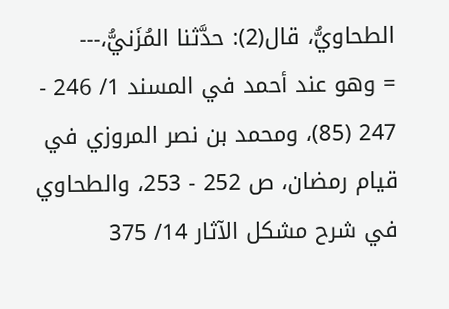الطحاويُّ، قال(2): حدَّثنا المُزَنيُّ،---
= وهو عند أحمد في المسند 1/ 246 - 247 (85)، ومحمد بن نصر المروزي في قيام رمضان، ص 252 - 253، والطحاوي في شرح مشكل الآثار 14/ 375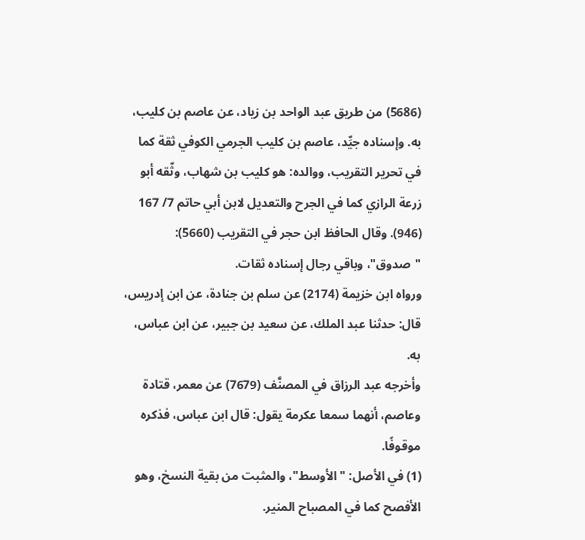(5686) من طريق عبد الواحد بن زياد، عن عاصم بن كليب، به. وإسناده جيِّد، عاصم بن كليب الجرمي الكوفي ثقة كما في تحرير التقريب، ووالده: هو كليب بن شهاب، وثّقه أبو زرعة الرازي كما في الجرح والتعديل لابن أبي حاتم 7/ 167 (946). وقال الحافظ ابن حجر في التقريب (5660): "صدوق"، وباقي رجال إسناده ثقات.
ورواه ابن خزيمة (2174) عن سلم بن جنادة، عن ابن إدريس، قال: حدثنا عبد الملك، عن سعيد بن جبير، عن ابن عباس، به.
وأخرجه عبد الرزاق في المصنَّف (7679) عن معمر، قتادة وعاصم، أنهما سمعا عكرمة يقول: قال ابن عباس، فذكره موقوفًا.
(1) في الأصل: "الأوسط"، والمثبت من بقية النسخ، وهو الأفصح كما في المصباح المنير.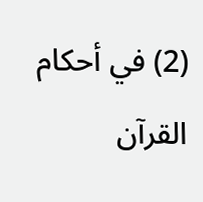(2) في أحكام القرآن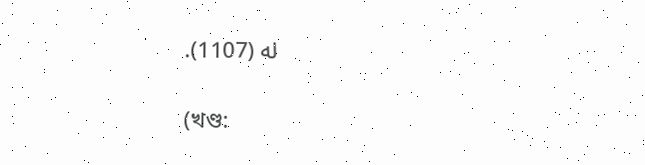له (1107).

(খণ্ড: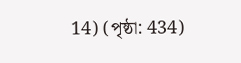14) (পৃষ্ঠা: 434)